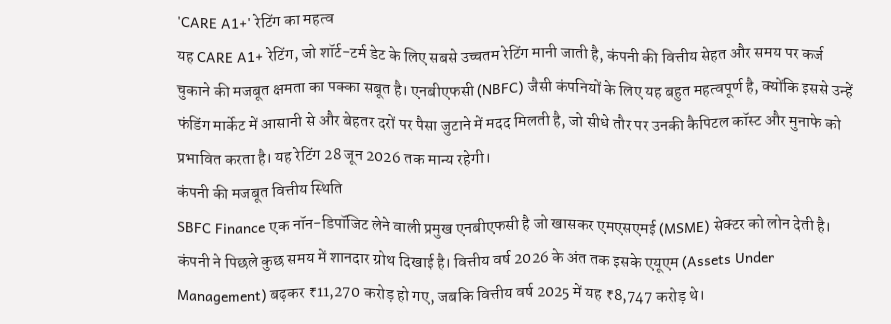'CARE A1+' रेटिंग का महत्व
यह CARE A1+ रेटिंग, जो शॉर्ट-टर्म डेट के लिए सबसे उच्चतम रेटिंग मानी जाती है, कंपनी की वित्तीय सेहत और समय पर कर्ज चुकाने की मजबूत क्षमता का पक्का सबूत है। एनबीएफसी (NBFC) जैसी कंपनियों के लिए यह बहुत महत्वपूर्ण है, क्योंकि इससे उन्हें फंडिंग मार्केट में आसानी से और बेहतर दरों पर पैसा जुटाने में मदद मिलती है, जो सीधे तौर पर उनकी कैपिटल कॉस्ट और मुनाफे को प्रभावित करता है। यह रेटिंग 28 जून 2026 तक मान्य रहेगी।
कंपनी की मजबूत वित्तीय स्थिति
SBFC Finance एक नॉन-डिपॉजिट लेने वाली प्रमुख एनबीएफसी है जो खासकर एमएसएमई (MSME) सेक्टर को लोन देती है। कंपनी ने पिछले कुछ समय में शानदार ग्रोथ दिखाई है। वित्तीय वर्ष 2026 के अंत तक इसके एयूएम (Assets Under Management) बढ़कर ₹11,270 करोड़ हो गए, जबकि वित्तीय वर्ष 2025 में यह ₹8,747 करोड़ थे।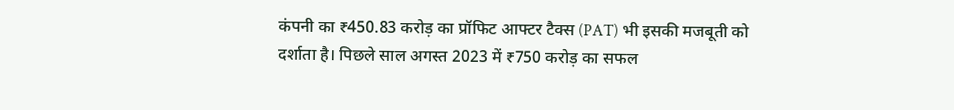कंपनी का ₹450.83 करोड़ का प्रॉफिट आफ्टर टैक्स (PAT) भी इसकी मजबूती को दर्शाता है। पिछले साल अगस्त 2023 में ₹750 करोड़ का सफल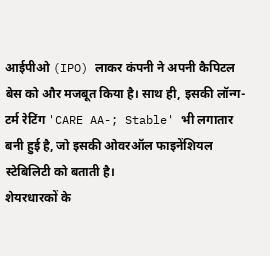आईपीओ (IPO) लाकर कंपनी ने अपनी कैपिटल बेस को और मजबूत किया है। साथ ही, इसकी लॉन्ग-टर्म रेटिंग 'CARE AA-; Stable' भी लगातार बनी हुई है, जो इसकी ओवरऑल फाइनेंशियल स्टेबिलिटी को बताती है।
शेयरधारकों के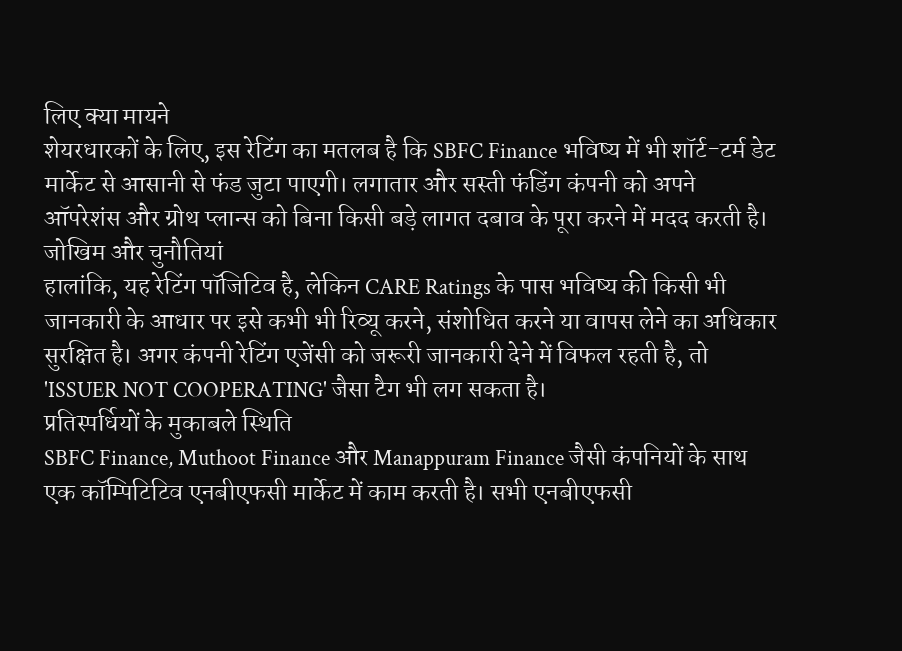लिए क्या मायने
शेयरधारकों के लिए, इस रेटिंग का मतलब है कि SBFC Finance भविष्य में भी शॉर्ट-टर्म डेट मार्केट से आसानी से फंड जुटा पाएगी। लगातार और सस्ती फंडिंग कंपनी को अपने ऑपरेशंस और ग्रोथ प्लान्स को बिना किसी बड़े लागत दबाव के पूरा करने में मदद करती है।
जोखिम और चुनौतियां
हालांकि, यह रेटिंग पॉजिटिव है, लेकिन CARE Ratings के पास भविष्य की किसी भी जानकारी के आधार पर इसे कभी भी रिव्यू करने, संशोधित करने या वापस लेने का अधिकार सुरक्षित है। अगर कंपनी रेटिंग एजेंसी को जरूरी जानकारी देने में विफल रहती है, तो 'ISSUER NOT COOPERATING' जैसा टैग भी लग सकता है।
प्रतिस्पर्धियों के मुकाबले स्थिति
SBFC Finance, Muthoot Finance और Manappuram Finance जैसी कंपनियों के साथ एक कॉम्पिटिटिव एनबीएफसी मार्केट में काम करती है। सभी एनबीएफसी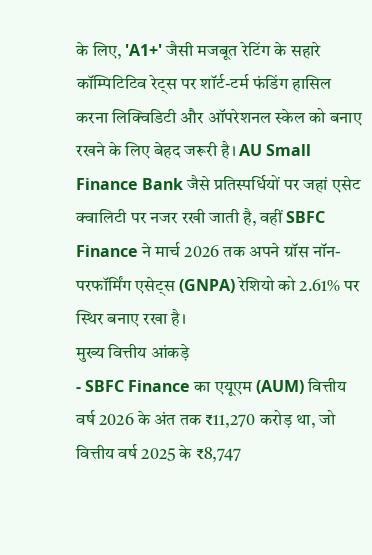के लिए, 'A1+' जैसी मजबूत रेटिंग के सहारे कॉम्पिटिटिव रेट्स पर शॉर्ट-टर्म फंडिंग हासिल करना लिक्विडिटी और ऑपरेशनल स्केल को बनाए रखने के लिए बेहद जरूरी है। AU Small Finance Bank जैसे प्रतिस्पर्धियों पर जहां एसेट क्वालिटी पर नजर रखी जाती है, वहीं SBFC Finance ने मार्च 2026 तक अपने ग्रॉस नॉन-परफॉर्मिंग एसेट्स (GNPA) रेशियो को 2.61% पर स्थिर बनाए रखा है।
मुख्य वित्तीय आंकड़े
- SBFC Finance का एयूएम (AUM) वित्तीय वर्ष 2026 के अंत तक ₹11,270 करोड़ था, जो वित्तीय वर्ष 2025 के ₹8,747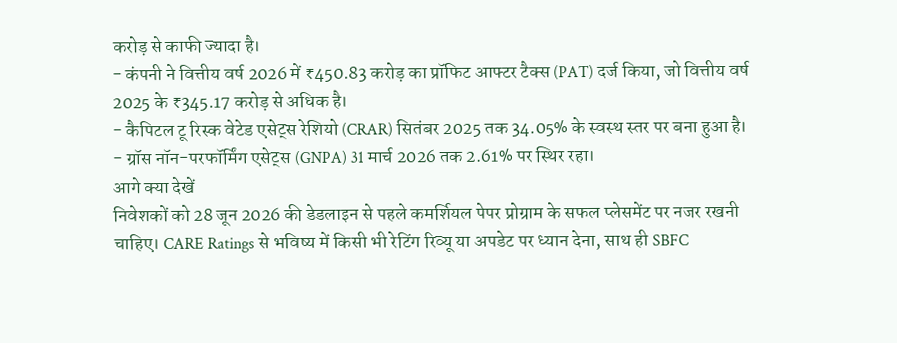करोड़ से काफी ज्यादा है।
- कंपनी ने वित्तीय वर्ष 2026 में ₹450.83 करोड़ का प्रॉफिट आफ्टर टैक्स (PAT) दर्ज किया, जो वित्तीय वर्ष 2025 के ₹345.17 करोड़ से अधिक है।
- कैपिटल टू रिस्क वेटेड एसेट्स रेशियो (CRAR) सितंबर 2025 तक 34.05% के स्वस्थ स्तर पर बना हुआ है।
- ग्रॉस नॉन-परफॉर्मिंग एसेट्स (GNPA) 31 मार्च 2026 तक 2.61% पर स्थिर रहा।
आगे क्या देखें
निवेशकों को 28 जून 2026 की डेडलाइन से पहले कमर्शियल पेपर प्रोग्राम के सफल प्लेसमेंट पर नजर रखनी चाहिए। CARE Ratings से भविष्य में किसी भी रेटिंग रिव्यू या अपडेट पर ध्यान देना, साथ ही SBFC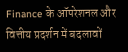Finance के ऑपरेशनल और वित्तीय प्रदर्शन में बदलावों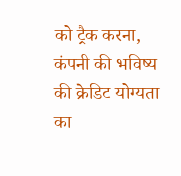को ट्रैक करना, कंपनी की भविष्य की क्रेडिट योग्यता का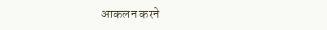आकलन करने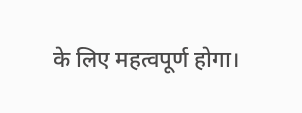के लिए महत्वपूर्ण होगा।